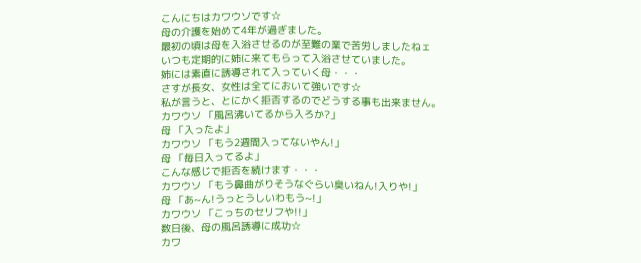こんにちはカワウソです☆
母の介護を始めて4年が過ぎました。
最初の頃は母を入浴させるのが至難の業で苦労しましたねェ
いつも定期的に姉に来てもらって入浴させていました。
姉には素直に誘導されて入っていく母・・・
さすが長女、女性は全てにおいて強いです☆
私が言うと、とにかく拒否するのでどうする事も出来ません。
カワウソ 「風呂沸いてるから入ろか?」
母 「入ったよ」
カワウソ 「もう2週間入ってないやん!」
母 「毎日入ってるよ」
こんな感じで拒否を続けます・・・
カワウソ 「もう鼻曲がりそうなぐらい臭いねん!入りや!」
母 「あ~ん!うっとうしいわもう~!」
カワウソ 「こっちのセリフや!!」
数日後、母の風呂誘導に成功☆
カワ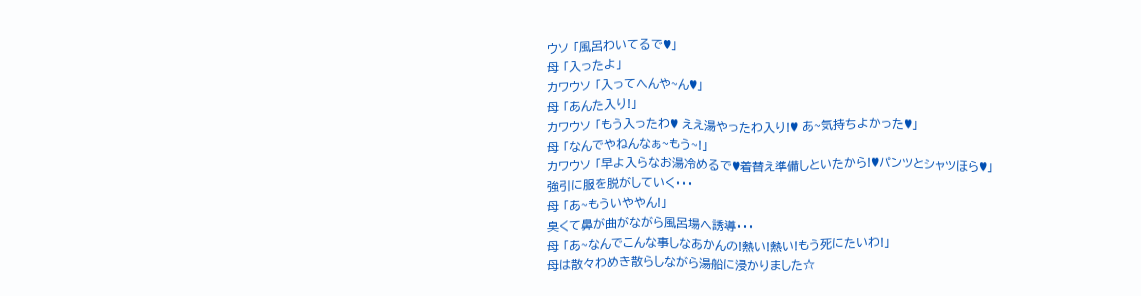ウソ 「風呂わいてるで♥」
母 「入ったよ」
カワウソ 「入ってへんや~ん♥」
母 「あんた入り!」
カワウソ 「もう入ったわ♥ ええ湯やったわ入り!♥ あ~気持ちよかった♥」
母 「なんでやねんなぁ~もう~!」
カワウソ 「早よ入らなお湯冷めるで♥着替え準備しといたから!♥パンツとシャツほら♥」
強引に服を脱がしていく・・・
母 「あ~もういややん!」
臭くて鼻が曲がながら風呂場へ誘導・・・
母 「あ~なんでこんな事しなあかんの!熱い!熱い!もう死にたいわ!」
母は散々わめき散らしながら湯船に浸かりました☆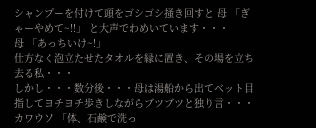シャンプーを付けて頭をゴシゴシ掻き回すと 母 「ぎゃーやめて~!!」 と大声でわめいています・・・
母 「あっちいけ~!」
仕方なく泡立たせたタオルを縁に置き、その場を立ち去る私・・・
しかし・・・数分後・・・母は湯船から出てベット目指してヨチヨチ歩きしながらブツブツと独り言・・・
カワウソ 「体、石鹸で洗っ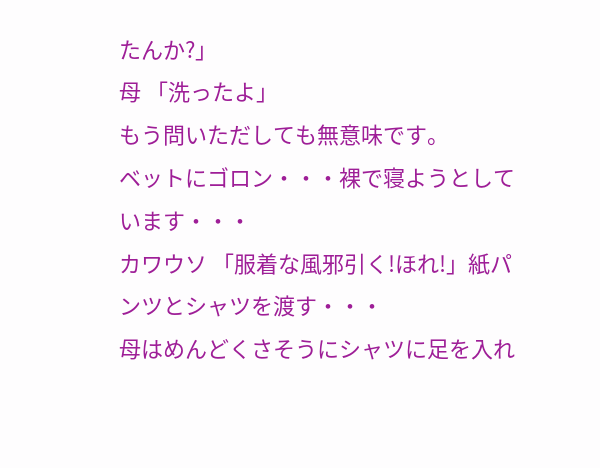たんか?」
母 「洗ったよ」
もう問いただしても無意味です。
ベットにゴロン・・・裸で寝ようとしています・・・
カワウソ 「服着な風邪引く!ほれ!」紙パンツとシャツを渡す・・・
母はめんどくさそうにシャツに足を入れ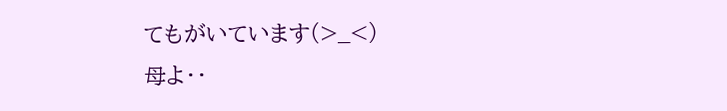てもがいています(>_<)
母よ・・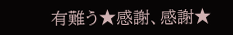有難う★感謝、感謝★